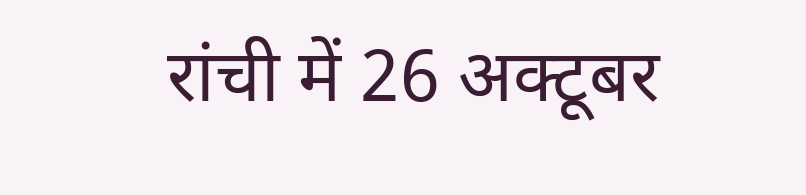रांची में 26 अक्टूबर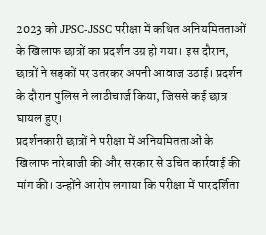2023 को JPSC-JSSC परीक्षा में कथित अनियमितताओं के खिलाफ छात्रों का प्रदर्शन उग्र हो गया। इस दौरान, छात्रों ने सड़कों पर उतरकर अपनी आवाज उठाई। प्रदर्शन के दौरान पुलिस ने लाठीचार्ज किया, जिससे कई छात्र घायल हुए।
प्रदर्शनकारी छात्रों ने परीक्षा में अनियमितताओं के खिलाफ नारेबाजी की और सरकार से उचित कार्रवाई की मांग की। उन्होंने आरोप लगाया कि परीक्षा में पारदर्शिता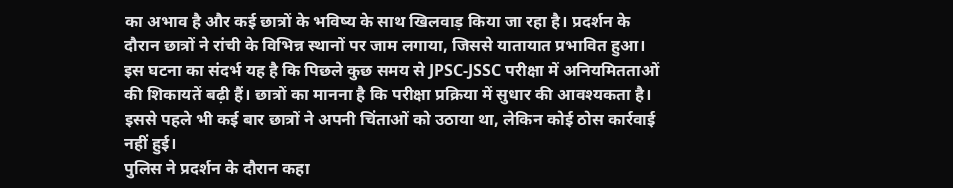का अभाव है और कई छात्रों के भविष्य के साथ खिलवाड़ किया जा रहा है। प्रदर्शन के दौरान छात्रों ने रांची के विभिन्न स्थानों पर जाम लगाया, जिससे यातायात प्रभावित हुआ।
इस घटना का संदर्भ यह है कि पिछले कुछ समय से JPSC-JSSC परीक्षा में अनियमितताओं की शिकायतें बढ़ी हैं। छात्रों का मानना है कि परीक्षा प्रक्रिया में सुधार की आवश्यकता है। इससे पहले भी कई बार छात्रों ने अपनी चिंताओं को उठाया था, लेकिन कोई ठोस कार्रवाई नहीं हुई।
पुलिस ने प्रदर्शन के दौरान कहा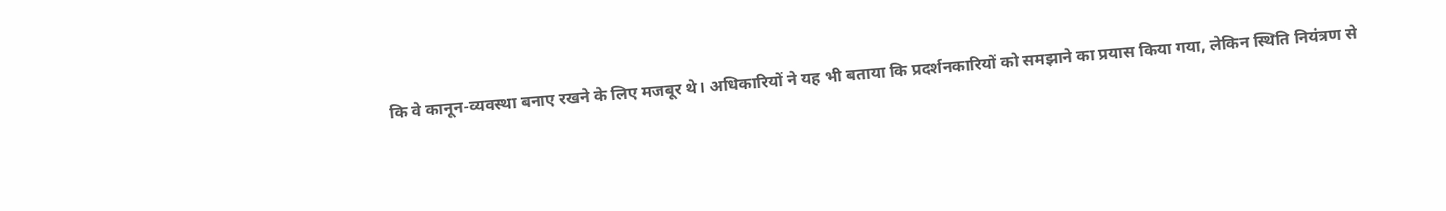कि वे कानून-व्यवस्था बनाए रखने के लिए मजबूर थे। अधिकारियों ने यह भी बताया कि प्रदर्शनकारियों को समझाने का प्रयास किया गया, लेकिन स्थिति नियंत्रण से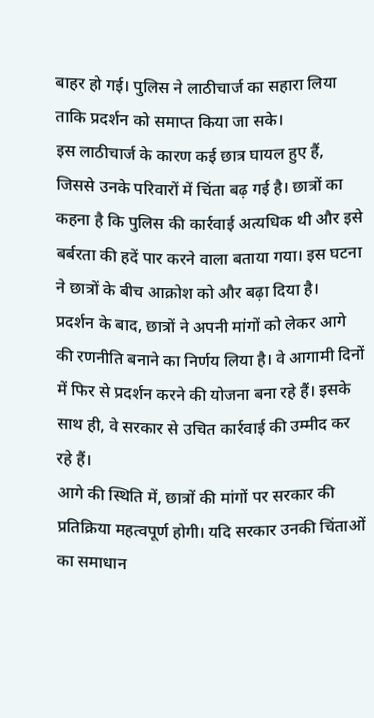बाहर हो गई। पुलिस ने लाठीचार्ज का सहारा लिया ताकि प्रदर्शन को समाप्त किया जा सके।
इस लाठीचार्ज के कारण कई छात्र घायल हुए हैं, जिससे उनके परिवारों में चिंता बढ़ गई है। छात्रों का कहना है कि पुलिस की कार्रवाई अत्यधिक थी और इसे बर्बरता की हदें पार करने वाला बताया गया। इस घटना ने छात्रों के बीच आक्रोश को और बढ़ा दिया है।
प्रदर्शन के बाद, छात्रों ने अपनी मांगों को लेकर आगे की रणनीति बनाने का निर्णय लिया है। वे आगामी दिनों में फिर से प्रदर्शन करने की योजना बना रहे हैं। इसके साथ ही, वे सरकार से उचित कार्रवाई की उम्मीद कर रहे हैं।
आगे की स्थिति में, छात्रों की मांगों पर सरकार की प्रतिक्रिया महत्वपूर्ण होगी। यदि सरकार उनकी चिंताओं का समाधान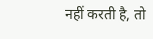नहीं करती है, तो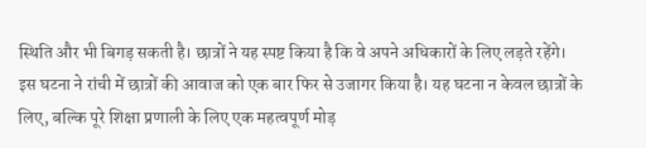स्थिति और भी बिगड़ सकती है। छात्रों ने यह स्पष्ट किया है कि वे अपने अधिकारों के लिए लड़ते रहेंगे।
इस घटना ने रांची में छात्रों की आवाज को एक बार फिर से उजागर किया है। यह घटना न केवल छात्रों के लिए, बल्कि पूरे शिक्षा प्रणाली के लिए एक महत्वपूर्ण मोड़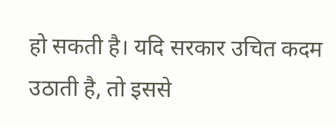हो सकती है। यदि सरकार उचित कदम उठाती है, तो इससे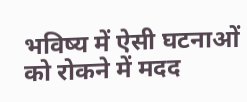भविष्य में ऐसी घटनाओं को रोकने में मदद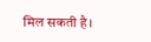मिल सकती है।